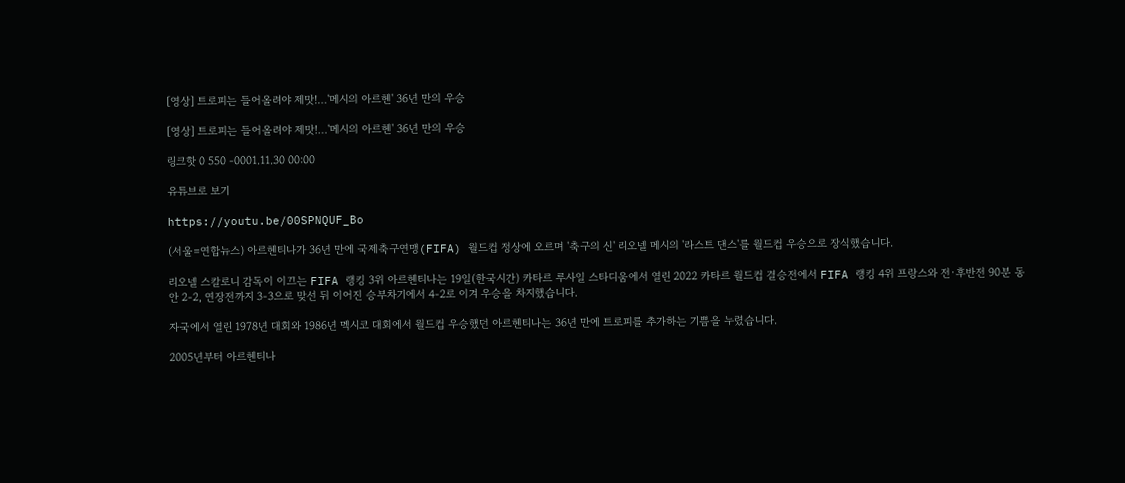[영상] 트로피는 들어올려야 제맛!…'메시의 아르헨' 36년 만의 우승

[영상] 트로피는 들어올려야 제맛!…'메시의 아르헨' 36년 만의 우승

링크핫 0 550 -0001.11.30 00:00

유튜브로 보기

https://youtu.be/00SPNQUF_Bo

(서울=연합뉴스) 아르헨티나가 36년 만에 국제축구연맹(FIFA) 월드컵 정상에 오르며 '축구의 신' 리오넬 메시의 '라스트 댄스'를 월드컵 우승으로 장식했습니다.

리오넬 스칼로니 감독이 이끄는 FIFA 랭킹 3위 아르헨티나는 19일(한국시간) 카타르 루사일 스타디움에서 열린 2022 카타르 월드컵 결승전에서 FIFA 랭킹 4위 프랑스와 전·후반전 90분 동안 2-2, 연장전까지 3-3으로 맞선 뒤 이어진 승부차기에서 4-2로 이겨 우승을 차지했습니다.

자국에서 열린 1978년 대회와 1986년 멕시코 대회에서 월드컵 우승했던 아르헨티나는 36년 만에 트로피를 추가하는 기쁨을 누렸습니다.

2005년부터 아르헨티나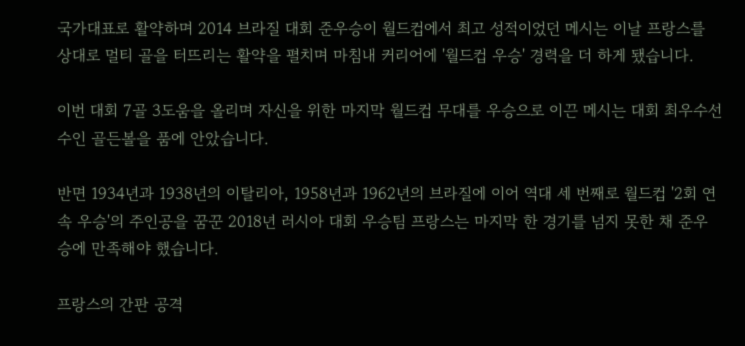국가대표로 활약하며 2014 브라질 대회 준우승이 월드컵에서 최고 성적이었던 메시는 이날 프랑스를 상대로 멀티 골을 터뜨리는 활약을 펼치며 마침내 커리어에 '월드컵 우승' 경력을 더 하게 됐습니다.

이번 대회 7골 3도움을 올리며 자신을 위한 마지막 월드컵 무대를 우승으로 이끈 메시는 대회 최우수선수인 골든볼을 품에 안았습니다.

반면 1934년과 1938년의 이탈리아, 1958년과 1962년의 브라질에 이어 역대 세 번째로 월드컵 '2회 연속 우승'의 주인공을 꿈꾼 2018년 러시아 대회 우승팀 프랑스는 마지막 한 경기를 넘지 못한 채 준우승에 만족해야 했습니다.

프랑스의 간판 공격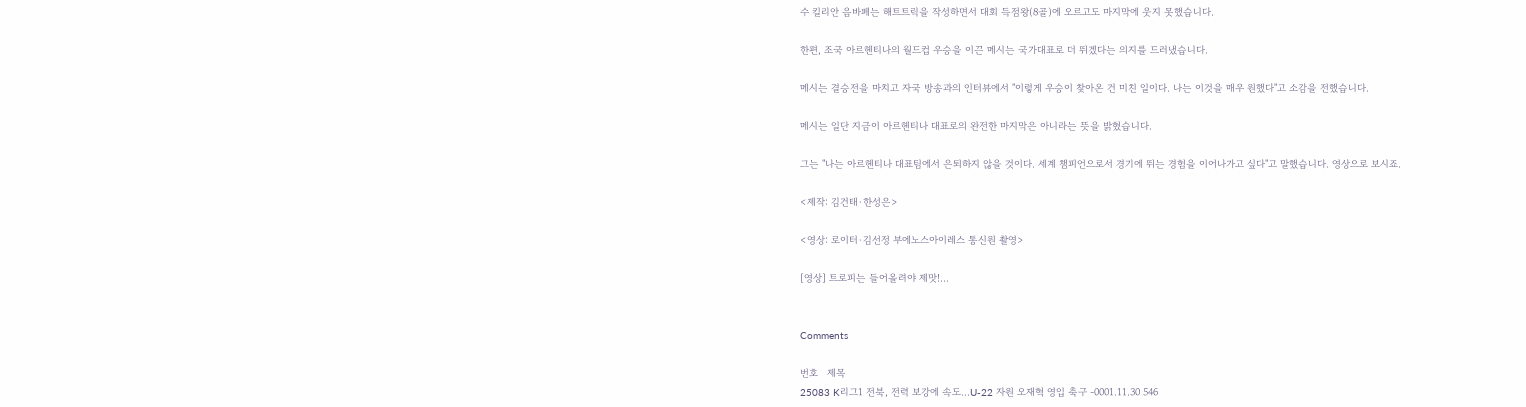수 킬리안 음바페는 해트트릭을 작성하면서 대회 득점왕(8골)에 오르고도 마지막에 웃지 못했습니다.

한편, 조국 아르헨티나의 월드컵 우승을 이끈 메시는 국가대표로 더 뛰겠다는 의지를 드러냈습니다.

메시는 결승전을 마치고 자국 방송과의 인터뷰에서 "이렇게 우승이 찾아온 건 미친 일이다. 나는 이것을 매우 원했다"고 소감을 전했습니다.

메시는 일단 지금이 아르헨티나 대표로의 완전한 마지막은 아니라는 뜻을 밝혔습니다.

그는 "나는 아르헨티나 대표팀에서 은퇴하지 않을 것이다. 세계 챔피언으로서 경기에 뛰는 경험을 이어나가고 싶다"고 말했습니다. 영상으로 보시죠.

<제작: 김건태·한성은>

<영상: 로이터·김선정 부에노스아이레스 통신원 촬영>

[영상] 트로피는 들어올려야 제맛!…


Comments

번호   제목
25083 K리그1 전북, 전력 보강에 속도…U-22 자원 오재혁 영입 축구 -0001.11.30 546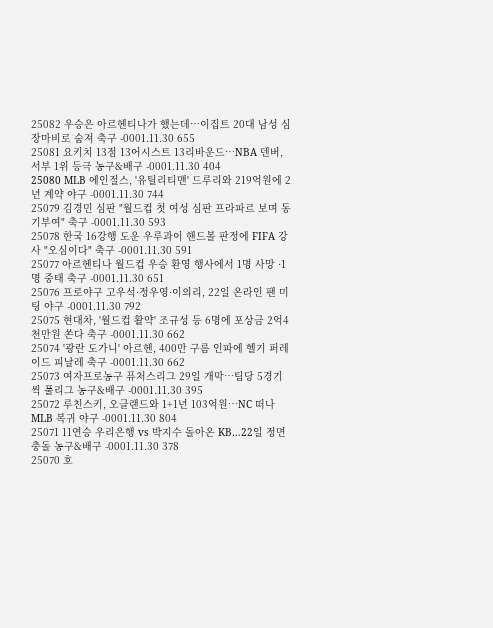25082 우승은 아르헨티나가 했는데…이집트 20대 남성 심장마비로 숨져 축구 -0001.11.30 655
25081 요키치 13점 13어시스트 13리바운드…NBA 덴버, 서부 1위 등극 농구&배구 -0001.11.30 404
25080 MLB 에인절스, '유틸리티맨' 드루리와 219억원에 2년 계약 야구 -0001.11.30 744
25079 김경민 심판 "월드컵 첫 여성 심판 프라파르 보며 동기부여" 축구 -0001.11.30 593
25078 한국 16강행 도운 우루과이 핸드볼 판정에 FIFA 강사 "오심이다" 축구 -0001.11.30 591
25077 아르헨티나 월드컵 우승 환영 행사에서 1명 사망 ·1명 중태 축구 -0001.11.30 651
25076 프로야구 고우석·정우영·이의리, 22일 온라인 팬 미팅 야구 -0001.11.30 792
25075 현대차, '월드컵 활약' 조규성 등 6명에 포상금 2억4천만원 쏜다 축구 -0001.11.30 662
25074 '광란 도가니' 아르헨, 400만 구름 인파에 헬기 퍼레이드 피날레 축구 -0001.11.30 662
25073 여자프로농구 퓨처스리그 29일 개막…팀당 5경기씩 풀리그 농구&배구 -0001.11.30 395
25072 루친스키, 오클랜드와 1+1년 103억원…NC 떠나 MLB 복귀 야구 -0001.11.30 804
25071 11연승 우리은행 vs 박지수 돌아온 KB…22일 정면충돌 농구&배구 -0001.11.30 378
25070 호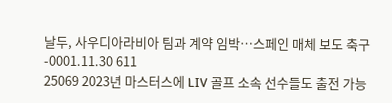날두, 사우디아라비아 팀과 계약 임박…스페인 매체 보도 축구 -0001.11.30 611
25069 2023년 마스터스에 LIV 골프 소속 선수들도 출전 가능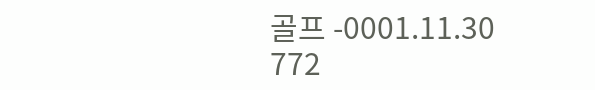골프 -0001.11.30 772